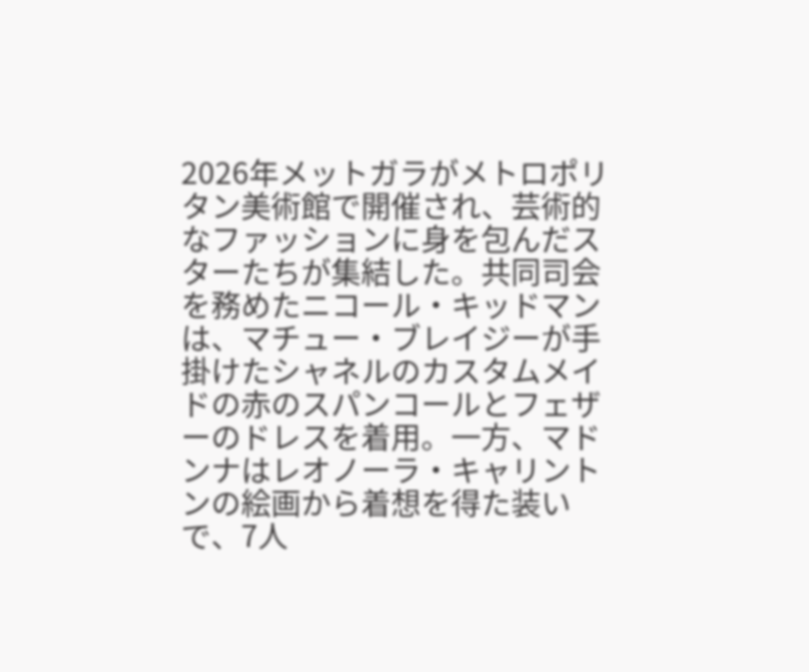2026年メットガラがメトロポリタン美術館で開催され、芸術的なファッションに身を包んだスターたちが集結した。共同司会を務めたニコール・キッドマンは、マチュー・ブレイジーが手掛けたシャネルのカスタムメイドの赤のスパンコールとフェザーのドレスを着用。一方、マドンナはレオノーラ・キャリントンの絵画から着想を得た装いで、7人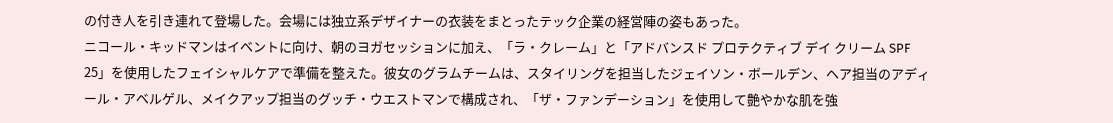の付き人を引き連れて登場した。会場には独立系デザイナーの衣装をまとったテック企業の経営陣の姿もあった。
ニコール・キッドマンはイベントに向け、朝のヨガセッションに加え、「ラ・クレーム」と「アドバンスド プロテクティブ デイ クリーム SPF 25」を使用したフェイシャルケアで準備を整えた。彼女のグラムチームは、スタイリングを担当したジェイソン・ボールデン、ヘア担当のアディール・アベルゲル、メイクアップ担当のグッチ・ウエストマンで構成され、「ザ・ファンデーション」を使用して艶やかな肌を強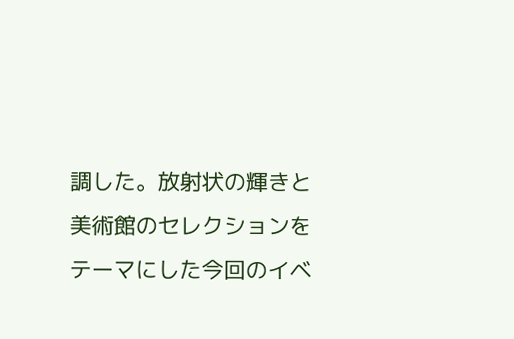調した。放射状の輝きと美術館のセレクションをテーマにした今回のイベ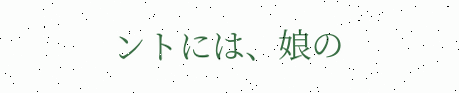ントには、娘の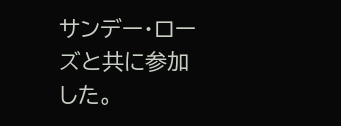サンデー・ローズと共に参加した。